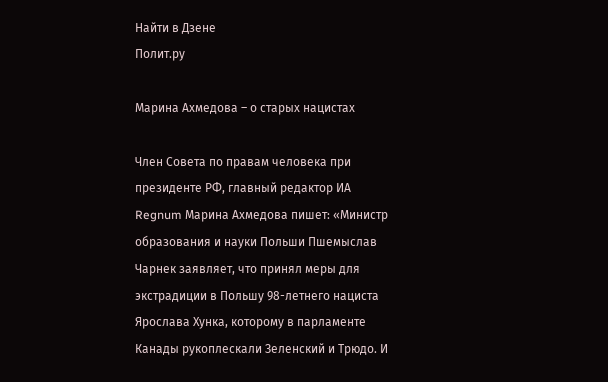Найти в Дзене
Полит.ру

Марина Ахмедова – о старых нацистах

Член Совета по правам человека при президенте РФ, главный редактор ИА Regnum Марина Ахмедова пишет: «Министр образования и науки Польши Пшемыслав Чарнек заявляет, что принял меры для экстрадиции в Польшу 98-летнего нациста Ярослава Хунка, которому в парламенте Канады рукоплескали Зеленский и Трюдо. И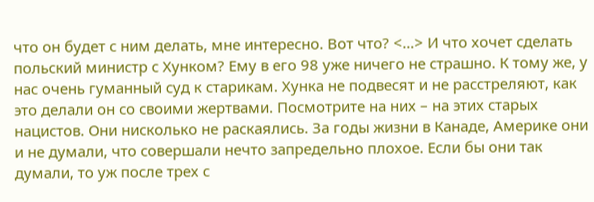что он будет с ним делать, мне интересно. Вот что? <…> И что хочет сделать польский министр с Хунком? Ему в его 98 уже ничего не страшно. К тому же, у нас очень гуманный суд к старикам. Хунка не подвесят и не расстреляют, как это делали он со своими жертвами. Посмотрите на них – на этих старых нацистов. Они нисколько не раскаялись. За годы жизни в Канаде, Америке они и не думали, что совершали нечто запредельно плохое. Если бы они так думали, то уж после трех с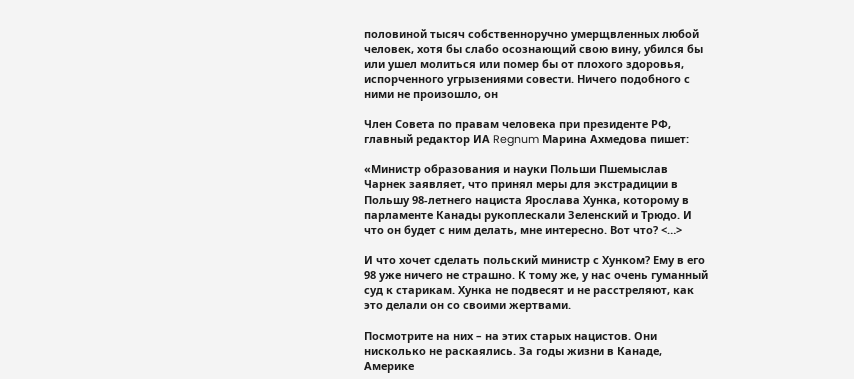половиной тысяч собственноручно умерщвленных любой человек, хотя бы слабо осознающий свою вину, убился бы или ушел молиться или помер бы от плохого здоровья, испорченного угрызениями совести. Ничего подобного с ними не произошло, он

Член Совета по правам человека при президенте РФ, главный редактор ИА Regnum Марина Ахмедова пишет:

«Министр образования и науки Польши Пшемыслав Чарнек заявляет, что принял меры для экстрадиции в Польшу 98-летнего нациста Ярослава Хунка, которому в парламенте Канады рукоплескали Зеленский и Трюдо. И что он будет с ним делать, мне интересно. Вот что? <…>

И что хочет сделать польский министр с Хунком? Ему в его 98 уже ничего не страшно. К тому же, у нас очень гуманный суд к старикам. Хунка не подвесят и не расстреляют, как это делали он со своими жертвами.

Посмотрите на них – на этих старых нацистов. Они нисколько не раскаялись. За годы жизни в Канаде, Америке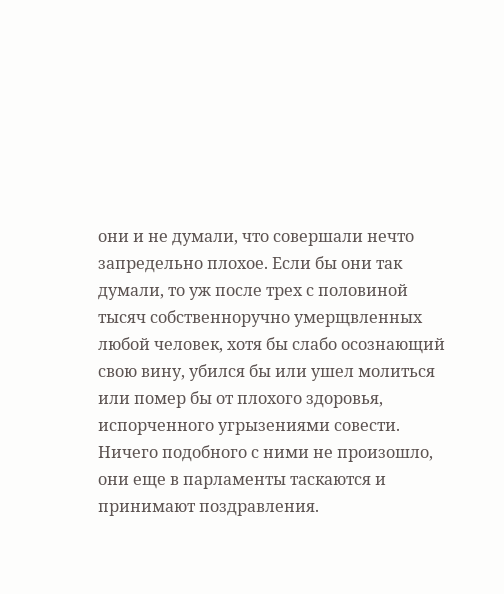они и не думали, что совершали нечто запредельно плохое. Если бы они так думали, то уж после трех с половиной тысяч собственноручно умерщвленных любой человек, хотя бы слабо осознающий свою вину, убился бы или ушел молиться или помер бы от плохого здоровья, испорченного угрызениями совести. Ничего подобного с ними не произошло, они еще в парламенты таскаются и принимают поздравления.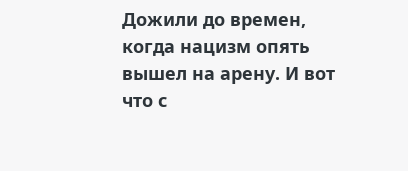Дожили до времен, когда нацизм опять вышел на арену. И вот что с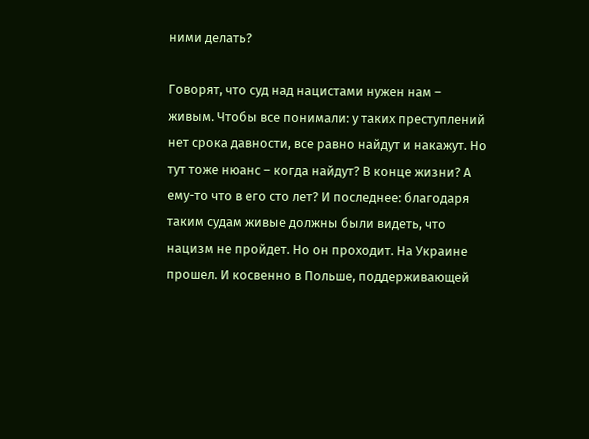ними делать?

Говорят, что суд над нацистами нужен нам – живым. Чтобы все понимали: у таких преступлений нет срока давности, все равно найдут и накажут. Но тут тоже нюанс – когда найдут? В конце жизни? А ему-то что в его сто лет? И последнее: благодаря таким судам живые должны были видеть, что нацизм не пройдет. Но он проходит. На Украине прошел. И косвенно в Польше, поддерживающей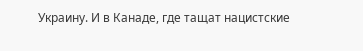Украину. И в Канаде, где тащат нацистские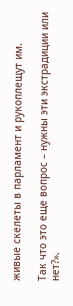живые скелеты в парламент и рукоплещут им.

Так что это еще вопрос – нужны эти экстрадиции или нет?».